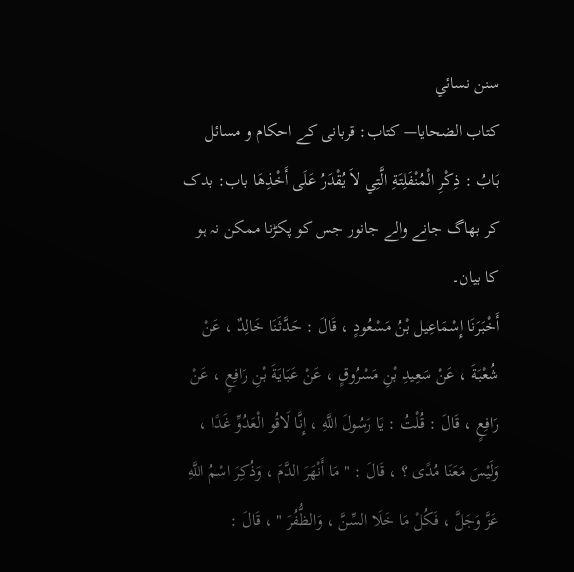سنن نسائي
كتاب الضحايا— کتاب: قربانی کے احکام و مسائل
بَابُ : ذِكْرِ الْمُنْفَلِتَةِ الَّتِي لاَ يُقْدَرُ عَلَى أَخْذِهَا باب: بدک کر بھاگ جانے والے جانور جس کو پکڑنا ممکن نہ ہو کا بیان۔
أَخْبَرَنَا إِسْمَاعِيل بْنُ مَسْعُودٍ ، قَالَ : حَدَّثَنَا خَالِدٌ ، عَنْ شُعْبَةَ ، عَنْ سَعِيدِ بْنِ مَسْرُوقٍ ، عَنْ عَبَايَةَ بْنِ رَافِعٍ ، عَنْ رَافِعٍ ، قَالَ : قُلْتُ : يَا رَسُولَ اللَّهِ ، إِنَّا لَاقُو الْعَدُوِّ غَدًا ، وَلَيْسَ مَعَنَا مُدًى ؟ ، قَالَ : " مَا أَنْهَرَ الدَّمَ ، وَذُكِرَ اسْمُ اللَّهِ عَزَّ وَجَلَّ ، فَكُلْ مَا خَلَا السِّنَّ ، وَالظُّفُرَ " ، قَالَ :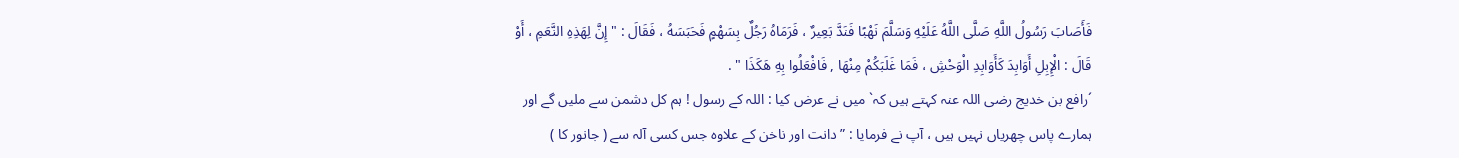فَأَصَابَ رَسُولُ اللَّهِ صَلَّى اللَّهُ عَلَيْهِ وَسَلَّمَ نَهْبًا فَنَدَّ بَعِيرٌ ، فَرَمَاهُ رَجُلٌ بِسَهْمٍ فَحَبَسَهُ ، فَقَالَ : " إِنَّ لِهَذِهِ النَّعَمِ ، أَوْ قَالَ : الْإِبِلِ أَوَابِدَ كَأَوَابِدِ الْوَحْشِ ، فَمَا غَلَبَكُمْ مِنْهَا , فَافْعَلُوا بِهِ هَكَذَا " .
´رافع بن خدیج رضی اللہ عنہ کہتے ہیں کہ` میں نے عرض کیا : اللہ کے رسول ! ہم کل دشمن سے ملیں گے اور ہمارے پاس چھریاں نہیں ہیں ، آپ نے فرمایا : ” دانت اور ناخن کے علاوہ جس کسی آلہ سے ( جانور کا )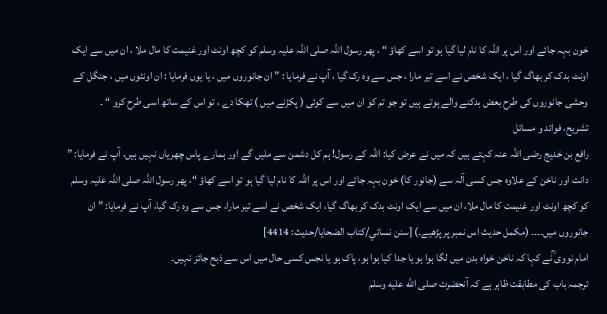خون بہہ جائے اور اس پر اللہ کا نام لیا گیا ہو تو اسے کھاؤ “ ، پھر رسول اللہ صلی اللہ علیہ وسلم کو کچھ اونٹ اور غنیمت کا مال ملا ، ان میں سے ایک اونٹ بدک کر بھاگ گیا ، ایک شخص نے اسے تیر مارا ، جس سے وہ رک گیا ، آپ نے فرمایا : ” ان جانوروں میں ، یا یوں فرمایا : ان اونٹوں میں ، جنگل کے وحشی جانوروں کی طرح بعض بدکنے والے ہوتے ہیں تو جو تم کو ان میں سے کوئی ( پکڑنے میں ) تھکا دے ، تو اس کے ساتھ اسی طرح کرو “ ۔
تشریح، فوائد و مسائل
رافع بن خدیج رضی اللہ عنہ کہتے ہیں کہ میں نے عرض کیا: اللہ کے رسول! ہم کل دشمن سے ملیں گے اور ہمارے پاس چھریاں نہیں ہیں، آپ نے فرمایا: ” دانت اور ناخن کے علاوہ جس کسی آلہ سے (جانور کا) خون بہہ جائے اور اس پر اللہ کا نام لیا گیا ہو تو اسے کھاؤ “، پھر رسول اللہ صلی اللہ علیہ وسلم کو کچھ اونٹ اور غنیمت کا مال ملا، ان میں سے ایک اونٹ بدک کر بھاگ گیا، ایک شخص نے اسے تیر مارا، جس سے وہ رک گیا، آپ نے فرمایا: ” ان جانوروں میں۔۔۔۔ (مکمل حدیث اس نمبر پر پڑھیے۔) [سنن نسائي/كتاب الضحايا/حدیث: 4414]
امام نووی ؒنے کہا کہ ناخن خواہ بدن میں لگا ہوا ہو یا جدا کیا ہوا ہو، پاک ہو یا نجس کسی حال میں اس سے ذبح جائز نہیں۔
ترجمہ باب کی مطابقت ظاہر ہے کہ آنحضرت صلى الله عليه وسلم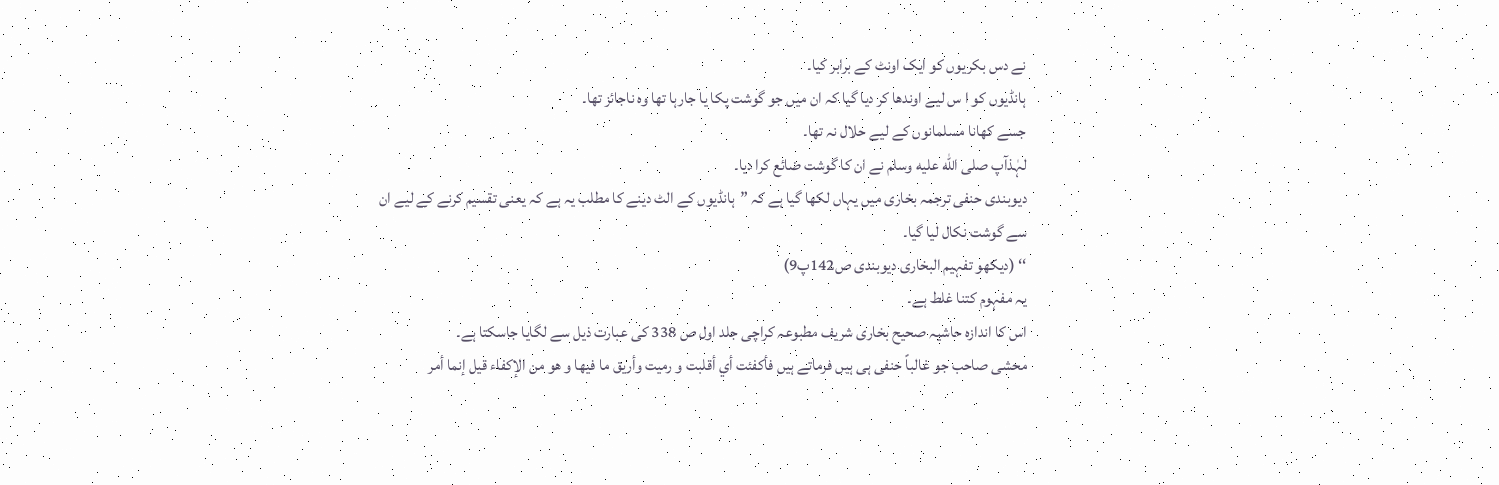نے دس بکریوں کو ایک اونٹ کے برابر کیا۔
ہانڈیوں کو ا س لیے اوندھا کر دیا گیا کہ ان میں جو گوشت پکا یا جارہا تھا وہ ناجائز تھا۔
جسے کھانا مسلمانوں کے لیے حلال نہ تھا۔
لہٰذآپ صلى الله عليه وسلم نے ان کا گوشت ضائع کرا دیا۔
دیوبندی حنفی ترجمہ بخاری میں یہاں لکھا گیا ہے کہ ”ہانڈیوں کے الٹ دینے کا مطلب یہ ہے کہ یعنی تقسیم کرنے کے لیے ان سے گوشت نکال لیا گیا۔
‘‘ (دیکھو تفہیم البخاری دیوبندی ص142پ9)
یہ مفہوم کتنا غلط ہے۔
اس کا اندازہ حاشیہ صحیح بخاری شریف مطبوعہ کراچی جلد اول ص 338 کی عبارت ذیل سے لگایا جاسکتا ہے۔
محشی صاحب جو غالباً حنفی ہی ہیں فرماتے ہیں فأکفئت أي أقلبت و رمیت وأریق ما فیها و هو من الإکفاء قیل إنما أمر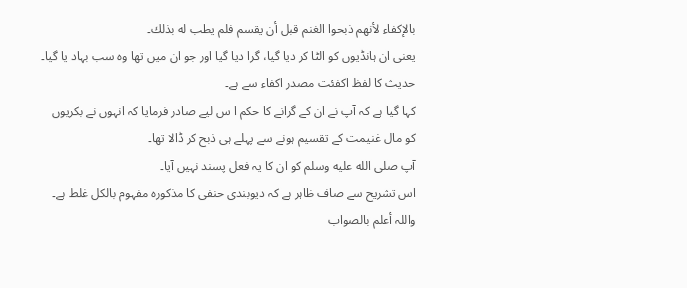بالإکفاء لأنهم ذبحوا الغنم قبل أن یقسم فلم یطب له بذلك۔
یعنی ان ہانڈیوں کو الٹا کر دیا گیا، گرا دیا گیا اور جو ان میں تھا وہ سب بہاد یا گیا۔
حدیث کا لفظ اکفئت مصدر اکفاء سے ہے۔
کہا گیا ہے کہ آپ نے ان کے گرانے کا حکم ا س لیے صادر فرمایا کہ انہوں نے بکریوں کو مال غنیمت کے تقسیم ہونے سے پہلے ہی ذبح کر ڈالا تھا۔
آپ صلى الله عليه وسلم کو ان کا یہ فعل پسند نہیں آیا۔
اس تشریح سے صاف ظاہر ہے کہ دیوبندی حنفی کا مذکورہ مفہوم بالکل غلط ہے۔
واللہ أعلم بالصواب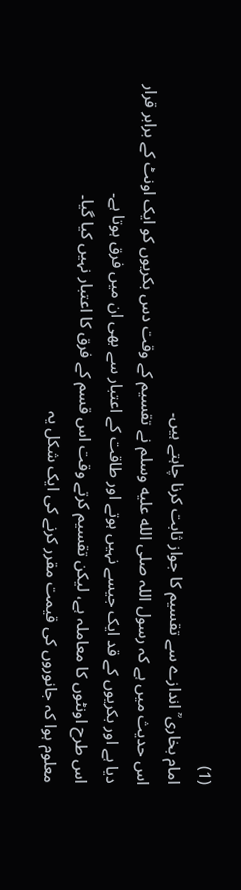(1)
امام بخاری ؒ اندازے سے تقسیم کا جواز ثابت کرنا چاہتے ہیں۔
اس حدیث میں ہے کہ رسول اللہ صلى الله عليه وسلم نے تقسیم کے وقت دس بکریوں کو ایک اونٹ کے برابر قرار دیا ہے اور بکریوں کے قد ایک جیسے نہیں ہوتے اور طاقت کے اعتبار سے بھی ان میں فرق ہوتا ہے۔
اس طرح اونٹوں کا معاملہ ہے، لیکن تقسیم کرتے وقت اس قسم کے فرق کا اعتبار نہیں کیا گیا۔
معلوم ہوا کہ جانوروں کی قیمت مقرر کرنے کی ایک شکل یہ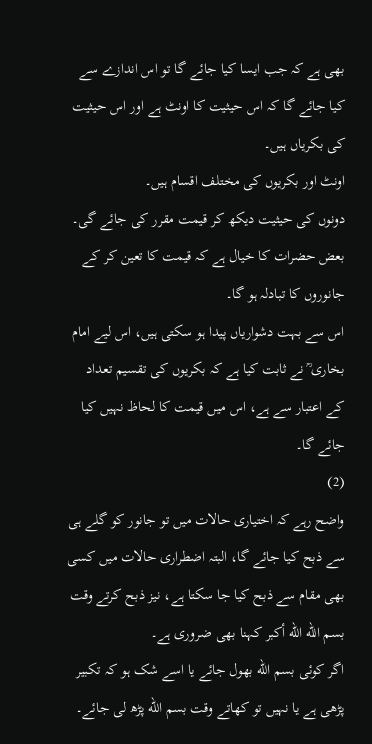بھی ہے کہ جب ایسا کیا جائے گا تو اس اندازے سے کیا جائے گا کہ اس حیثیت کا اونٹ ہے اور اس حیثیت کی بکریاں ہیں۔
اونٹ اور بکریوں کی مختلف اقسام ہیں۔
دونوں کی حیثیت دیکھ کر قیمت مقرر کی جائے گی۔
بعض حضرات کا خیال ہے کہ قیمت کا تعین کر کے جانوروں کا تبادلہ ہو گا۔
اس سے بہت دشواریاں پیدا ہو سکتی ہیں، اس لیے امام بخاری ؒ نے ثابت کیا ہے کہ بکریوں کی تقسیم تعداد کے اعتبار سے ہے، اس میں قیمت کا لحاظ نہیں کیا جائے گا۔
(2)
واضح رہے کہ اختیاری حالات میں تو جانور کو گلے ہی سے ذبح کیا جائے گا، البتہ اضطراری حالات میں کسی بھی مقام سے ذبح کیا جا سکتا ہے، نیز ذبح کرتے وقت بسم الله الله أكبر کہنا بھی ضروری ہے۔
اگر کوئی بسم الله بھول جائے یا اسے شک ہو کہ تکبیر پڑھی ہے یا نہیں تو کھاتے وقت بسم الله پڑھ لی جائے۔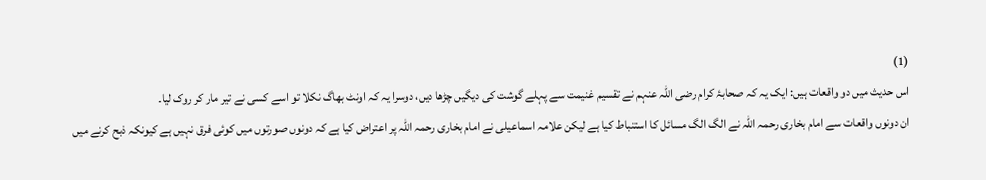(1)
اس حدیث میں دو واقعات ہیں: ایک یہ کہ صحابۂ کرام رضی اللہ عنہم نے تقسیم غنیمت سے پہلے گوشت کی دیگیں چڑھا دیں، دوسرا یہ کہ اونٹ بھاگ نکلا تو اسے کسی نے تیر مار کر روک لیا۔
ان دونوں واقعات سے امام بخاری رحمہ اللہ نے الگ الگ مسائل کا استنباط کیا ہے لیکن علامہ اسماعیلی نے امام بخاری رحمہ اللہ پر اعتراض کیا ہے کہ دونوں صورتوں میں کوئی فرق نہیں ہے کیونکہ ذبح کرنے میں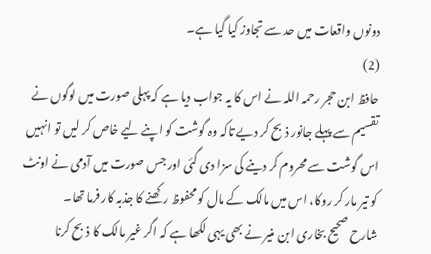دونوں واقعات میں حد سے تجاوز کیا گیا ہے۔
(2)
حافظ ابن حجر رحمہ اللہ نے اس کا یہ جواب دیا ہے کہ پہلی صورت میں لوگوں نے تقسیم سے پہلے جانور ذبح کر دیے تاکہ وہ گوشت کو اپنے لیے خاص کر لیں تو انہیں اس گوشت سے محروم کر دینے کی سزا دی گئی اور جس صورت میں آدمی نے اونٹ کو تیر مار کر روکا، اس میں مالک کے مال کو محفوظ رکھنے کا جذبہ کار فرما تھا۔
شارح صحیح بخاری ابن منیر نے بھی یہی لکھا ہے کہ اگر غیر مالک کا ذبح کرنا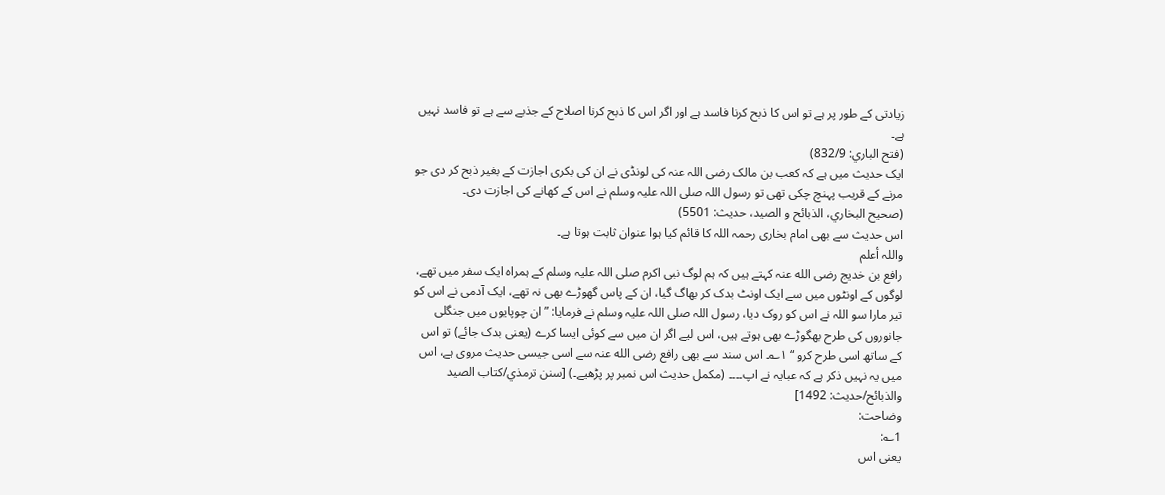زیادتی کے طور پر ہے تو اس کا ذبح کرنا فاسد ہے اور اگر اس کا ذبح کرنا اصلاح کے جذبے سے ہے تو فاسد نہیں ہے۔
(فتح الباري: 832/9)
ایک حدیث میں ہے کہ کعب بن مالک رضی اللہ عنہ کی لونڈی نے ان کی بکری اجازت کے بغیر ذبح کر دی جو مرنے کے قریب پہنچ چکی تھی تو رسول اللہ صلی اللہ علیہ وسلم نے اس کے کھانے کی اجازت دی۔
(صحیح البخاري، الذبائح و الصید، حدیث: 5501)
اس حدیث سے بھی امام بخاری رحمہ اللہ کا قائم کیا ہوا عنوان ثابت ہوتا ہے۔
واللہ أعلم
رافع بن خدیج رضی الله عنہ کہتے ہیں کہ ہم لوگ نبی اکرم صلی اللہ علیہ وسلم کے ہمراہ ایک سفر میں تھے، لوگوں کے اونٹوں میں سے ایک اونٹ بدک کر بھاگ گیا، ان کے پاس گھوڑے بھی نہ تھے، ایک آدمی نے اس کو تیر مارا سو اللہ نے اس کو روک دیا، رسول اللہ صلی اللہ علیہ وسلم نے فرمایا: ” ان چوپایوں میں جنگلی جانوروں کی طرح بھگوڑے بھی ہوتے ہیں، اس لیے اگر ان میں سے کوئی ایسا کرے (یعنی بدک جائے) تو اس کے ساتھ اسی طرح کرو “ ۱؎۔ اس سند سے بھی رافع رضی الله عنہ سے اسی جیسی حدیث مروی ہے، اس میں یہ نہیں ذکر ہے کہ عبایہ نے اپ۔۔۔۔ (مکمل حدیث اس نمبر پر پڑھیے۔) [سنن ترمذي/كتاب الصيد والذبائح/حدیث: 1492]
وضاحت:
1؎:
یعنی اس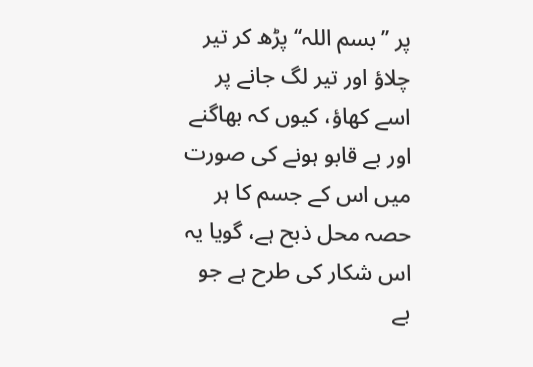پر ’’بسم اللہ‘‘ پڑھ کر تیر چلاؤ اور تیر لگ جانے پر اسے کھاؤ، کیوں کہ بھاگنے اور بے قابو ہونے کی صورت میں اس کے جسم کا ہر حصہ محل ذبح ہے، گویا یہ اس شکار کی طرح ہے جو بے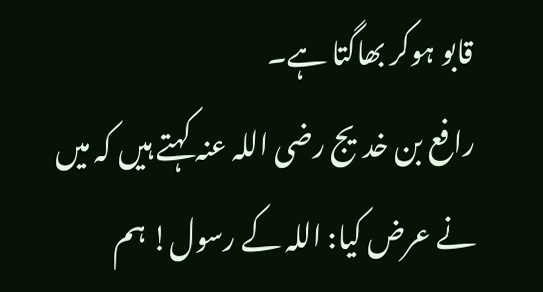قابو ہوکر بھاگتا ہے۔
رافع بن خدیج رضی اللہ عنہ کہتے ہیں کہ میں نے عرض کیا: اللہ کے رسول! ہم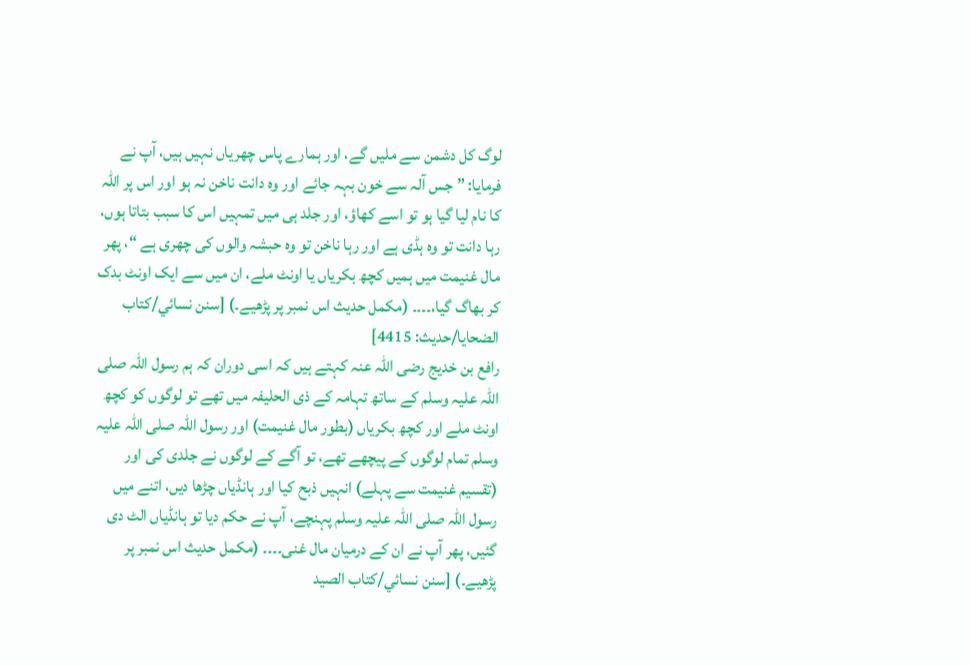لوگ کل دشمن سے ملیں گے، اور ہمارے پاس چھریاں نہیں ہیں، آپ نے فرمایا: ” جس آلہ سے خون بہہ جائے اور وہ دانت ناخن نہ ہو اور اس پر اللہ کا نام لیا گیا ہو تو اسے کھاؤ، اور جلد ہی میں تمہیں اس کا سبب بتاتا ہوں، رہا دانت تو وہ ہڈی ہے اور رہا ناخن تو وہ حبشہ والوں کی چھری ہے “، پھر مال غنیمت میں ہمیں کچھ بکریاں یا اونٹ ملے، ان میں سے ایک اونٹ بدک کر بھاگ گیا،۔۔۔۔ (مکمل حدیث اس نمبر پر پڑھیے۔) [سنن نسائي/كتاب الضحايا/حدیث: 4415]
رافع بن خدیج رضی اللہ عنہ کہتے ہیں کہ اسی دوران کہ ہم رسول اللہ صلی اللہ علیہ وسلم کے ساتھ تہامہ کے ذی الحلیفہ میں تھے تو لوگوں کو کچھ اونٹ ملے اور کچھ بکریاں (بطور مال غنیمت) اور رسول اللہ صلی اللہ علیہ وسلم تمام لوگوں کے پیچھے تھے، تو آگے کے لوگوں نے جلدی کی اور (تقسیم غنیمت سے پہلے) انہیں ذبح کیا اور ہانڈیاں چڑھا دیں، اتنے میں رسول اللہ صلی اللہ علیہ وسلم پہنچے، آپ نے حکم دیا تو ہانڈیاں الٹ دی گئیں، پھر آپ نے ان کے درمیان مال غنی۔۔۔۔ (مکمل حدیث اس نمبر پر پڑھیے۔) [سنن نسائي/كتاب الصيد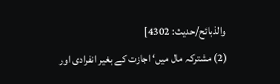والذبائح/حدیث: 4302]
(2) مشترکہ مال میں‘ اجازت کے بغیر انفرادی اور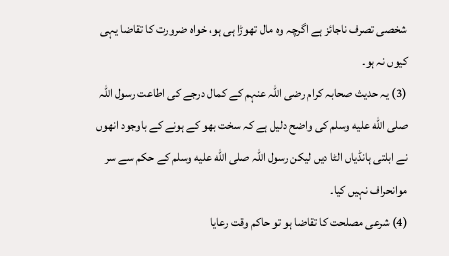شخصی تصرف ناجائز ہے اگرچہ وہ مال تھوڑا ہی ہو، خواہ ضرورت کا تقاضا یہی کیوں نہ ہو۔
(3) یہ حدیث صحابہ کرام رضی اللہ عنہم کے کمال درجے کی اطاعت رسول اللہ صلى الله عليه وسلم کی واضح دلیل ہے کہ سخت بھو کے ہونے کے باوجود انھوں نے ابلتی ہانڈیاں الٹا دیں لیکن رسول اللہ صلى الله عليه وسلم کے حکم سے سر موانحراف نہیں کیا۔
(4) شرعی مصلحت کا تقاضا ہو تو حاکم وقت رعایا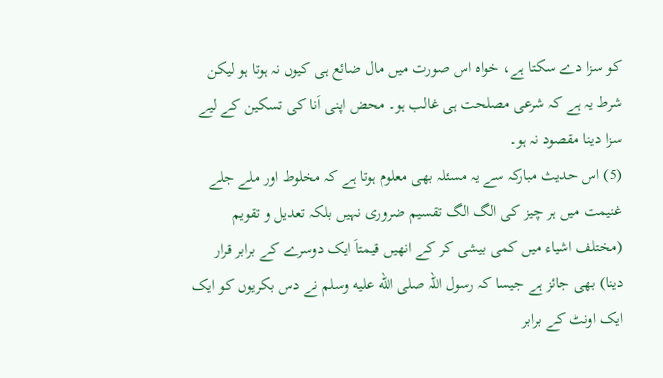کو سزا دے سکتا ہے، خواہ اس صورت میں مال ضائع ہی کیوں نہ ہوتا ہو لیکن شرط یہ ہے کہ شرعی مصلحت ہی غالب ہو۔ محض اپنی اَنا کی تسکین کے لیے سزا دینا مقصود نہ ہو۔
(5) اس حدیث مبارکہ سے یہ مسئلہ بھی معلوم ہوتا ہے کہ مخلوط اور ملے جلے غنیمت میں ہر چیز کی الگ الگ تقسیم ضروری نہیں بلکہ تعدیل و تقویم (مختلف اشیاء میں کمی بیشی کر کے انھیں قیمتاَ ایک دوسرے کے برابر قرار دینا) بھی جائز ہے جیسا کہ رسول اللہ صلى الله عليه وسلم نے دس بکریوں کو ایک ایک اونٹ کے برابر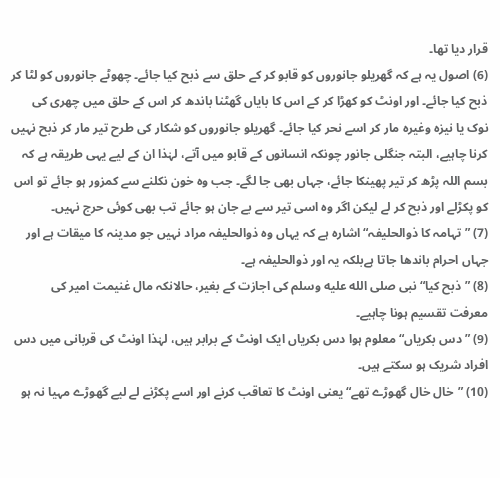قرار دیا تھا۔
(6) اصول یہ ہے کہ گھریلو جانوروں کو قابو کر کے حلق سے ذبح کیا جائے۔ چھوٹے جانوروں کو لٹا کر ذبح کیا جائے۔ اور اونٹ کو کھڑا کر کے اس کا بایاں گھٹنا باندھ کر اس کے حلق میں چھری کی نوک یا نیزہ وغیرہ مار کر اسے نحر کیا جائے۔ گھریلو جانوروں کو شکار کی طرح تیر مار کر ذبح نہیں کرنا چاہیے، البتہ جنگلی جانور چونکہ انسانوں کے قابو میں آتے، لہٰذا ان کے لیے یہی طریقہ ہے کہ بسم اللہ پڑھ کر تیر پھینکا جائے، جہاں بھی جا لگے۔ جب وہ خون نکلنے سے کمزور ہو جائے تو اس کو پکڑلے اور ذبح کر لے لیکن اگر وہ اسی تیر سے بے جان ہو جائے تب بھی کوئی حرج نہیں۔
(7) ”تہامہ کا ذوالحلیفہ“ اشارہ ہے کہ یہاں وہ ذوالحلیفہ مراد نہیں جو مدینہ کا میقات ہے اور جہاں احرام باندھا جاتا ہےبلکہ یہ اور ذوالحلیفہ ہے۔
(8) ”ذبح کیا“ نبی صلى الله عليه وسلم کی اجازت کے بغیر، حالانکہ مال غنیمت امیر کی معرفت تقسیم ہونا چاہیے۔
(9) ”دس بکریاں“ معلوم ہوا دس بکریاں ایک اونٹ کے برابر ہیں، لہٰذا اونٹ کی قربانی میں دس افراد شریک ہو سکتے ہیں۔
(10) ”خال خال گھوڑے تھے“ یعنی اونٹ کا تعاقب کرنے اور اسے پکڑنے لے لیے گھوڑے مہیا نہ ہو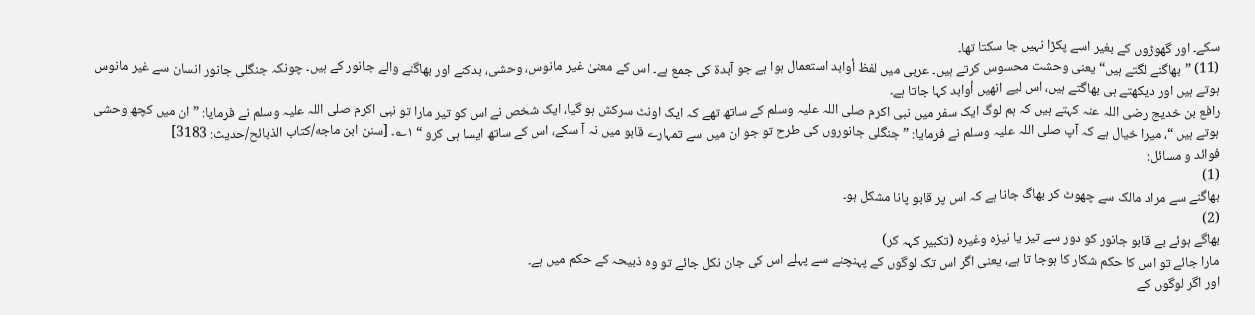سکے۔ اور گھوڑوں کے بغیر اسے پکڑا نہیں جا سکتا تھا۔
(11) ”بھاگنے لگتے ہیں“ یعنی وحشت محسوس کرتے ہیں۔ عربی میں لفظ أوابد استعمال ہوا ہے جو آبدة کی جمع ہے۔ اس کے معنیٰ غیر مانوس، وحشی، بدکنے اور بھاگنے والے جانور کے ہیں۔ چونکہ جنگلی جانور انسان سے غیر مانوس ہوتے ہیں اور دیکھتے ہی بھاگتے ہیں، اس لیے انھیں أوابد کہا جاتا ہے۔
رافع بن خدیج رضی اللہ عنہ کہتے ہیں کہ ہم لوگ ایک سفر میں نبی اکرم صلی اللہ علیہ وسلم کے ساتھ تھے کہ ایک اونٹ سرکش ہو گیا، ایک شخص نے اس کو تیر مارا تو نبی اکرم صلی اللہ علیہ وسلم نے فرمایا: ” ان میں کچھ وحشی ہوتے ہیں “، میرا خیال ہے کہ آپ صلی اللہ علیہ وسلم نے فرمایا: ” جنگلی جانوروں کی طرح تو جو ان میں سے تمہارے قابو میں نہ آ سکے، اس کے ساتھ ایسا ہی کرو “ ۱؎۔ [سنن ابن ماجه/كتاب الذبائح/حدیث: 3183]
فوائد و مسائل:
(1)
بھاگنے سے مراد مالک سے چھوٹ کر بھاگ جانا ہے کہ اس پر قابو پانا مشکل ہو۔
(2)
بھاگے ہوئے بے قابو جانور کو دور سے تیر یا نیزہ وغیرہ (تکبیر کہہ کر)
مارا جائے تو اس کا حکم شکار كا ہوجا تا ہے، یعنی اگر اس تک لوگوں کے پہنچنے سے پہلے اس کی جان نکل جائے تو وہ ذبیحہ کے حکم میں ہے۔
اور اگر لوگوں کے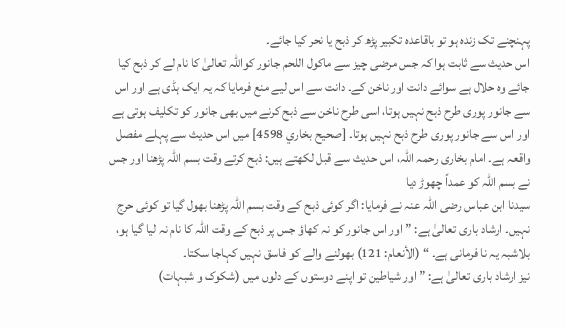پہنچنے تک زندہ ہو تو باقاعدہ تکبیر پڑھ کر ذبح یا نحر کیا جائے۔
اس حدیث سے ثابت ہوا کہ جس مرضی چیز سے ماکول اللحم جانور کواللہ تعالیٰ کا نام لے کر ذبح کیا جائے وہ حلال ہے سوائے دانت اور ناخن کے۔ دانت سے اس لیے منع فرمایا کہ یہ ایک ہڈی ہے اور اس سے جانور پوری طرح ذبح نہیں ہوتا، اسی طرح ناخن سے ذبح کرنے میں بھی جانور کو تکلیف ہوتی ہے اور اس سے جانور پوری طرح ذبح نہیں ہوتا۔ [صحيح بخاري 4598] میں اس حدیث سے پہلے مفصل واقعہ ہے۔ امام بخاری رحمہ اللہ، اس حدیث سے قبل لکھتے ہیں: ذبح کرتے وقت بسم اللہ پڑھنا اور جس نے بسم اللہ کو عمداً چھوڑ دیا
سیدنا ابن عباس رضی اللہ عنہ نے فرمایا: اگر کوئی ذبح کے وقت بسم اللہ پڑھنا بھول گیا تو کوئی حرج نہیں۔ ارشاد باری تعالیٰ ہے: ” اور اس جانور کو نہ کھاؤ جس پر ذبح کے وقت اللہ کا نام نہ لیا گیا ہو، بلاشبہ یہ نا فرمانی ہے۔ “ (الأنعام: 121) بھولنے والے کو فاسق نہیں کہاجا سکتا۔
نیز ارشاد باری تعالیٰ ہے: ” اور شیاطین تو اپنے دوستوں کے دلوں میں (شکوک و شبہات)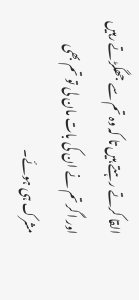القا کرتے رہتے ہیں تا کہ وہ تم سے جھگڑتے رہیں اور اگر تم نے ان کی بات مان لی تو تم بھی مشرک ہی ہوئے۔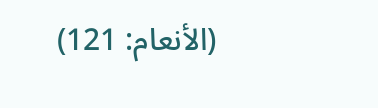(الأنعام: 121)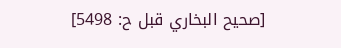[صحيح البخاري قبل ح: 5498]